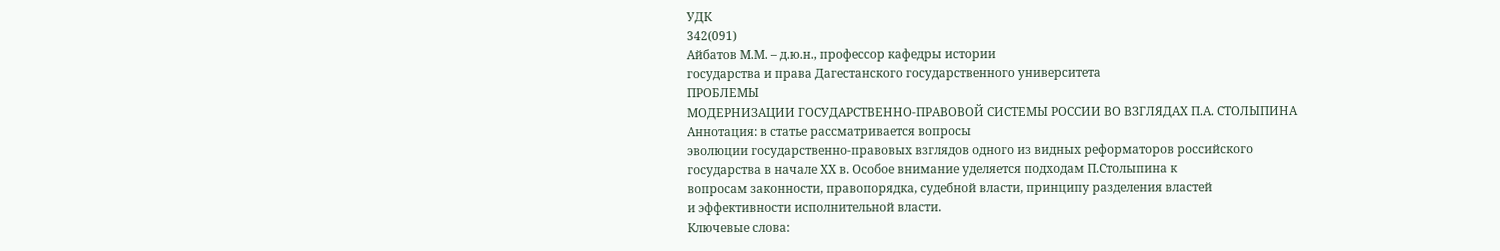УДК
342(091)
Айбатов М.М. – д.ю.н., профессор кафедры истории
государства и права Дагестанского государственного университета
ПРОБЛЕМЫ
МОДЕРНИЗАЦИИ ГОСУДАРСТВЕННО-ПРАВОВОЙ СИСТЕМЫ РОССИИ ВО ВЗГЛЯДАХ П.А. СТОЛЫПИНА
Аннотация: в статье рассматривается вопросы
эволюции государственно-правовых взглядов одного из видных реформаторов российского
государства в начале ХХ в. Особое внимание уделяется подходам П.Столыпина к
вопросам законности, правопорядка, судебной власти, принципу разделения властей
и эффективности исполнительной власти.
Ключевые слова: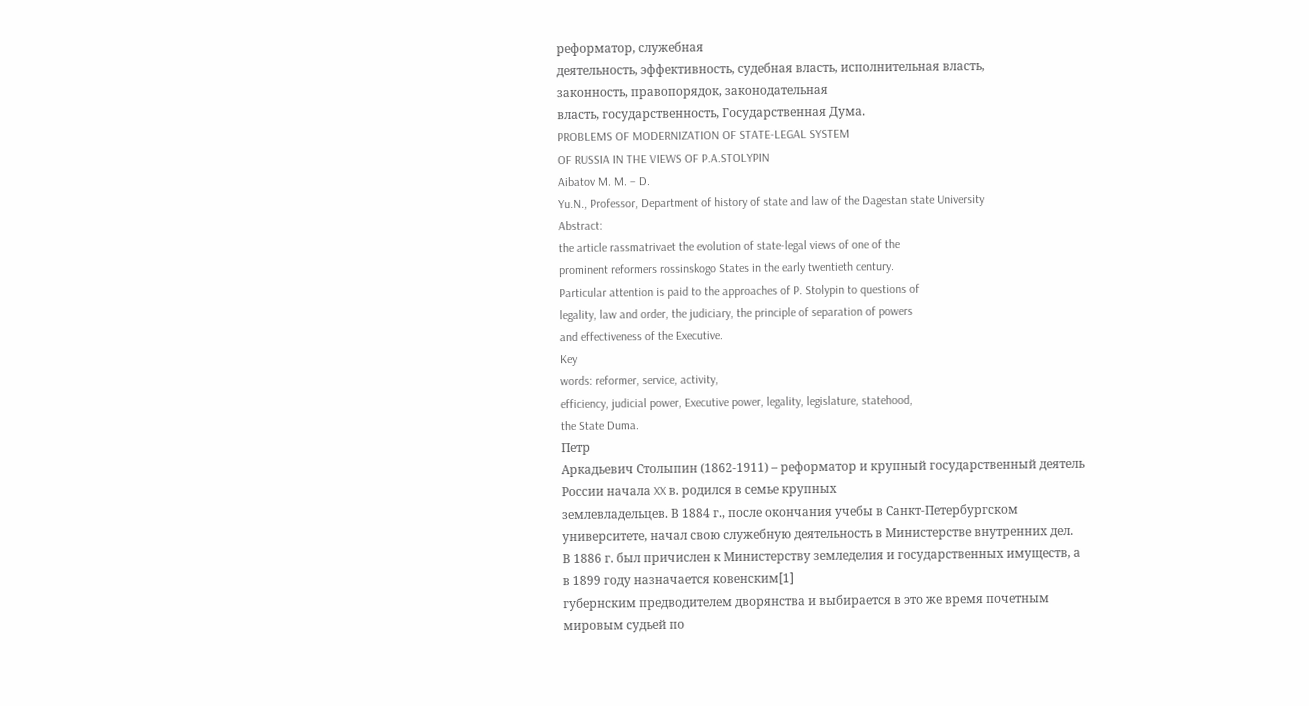реформатор, служебная
деятельность, эффективность, судебная власть, исполнительная власть,
законность, правопорядок, законодательная
власть, государственность, Государственная Дума.
PROBLEMS OF MODERNIZATION OF STATE-LEGAL SYSTEM
OF RUSSIA IN THE VIEWS OF P.A.STOLYPIN
Aibatov M. M. – D.
Yu.N., Professor, Department of history of state and law of the Dagestan state University
Abstract:
the article rassmatrivaet the evolution of state-legal views of one of the
prominent reformers rossinskogo States in the early twentieth century.
Particular attention is paid to the approaches of P. Stolypin to questions of
legality, law and order, the judiciary, the principle of separation of powers
and effectiveness of the Executive.
Key
words: reformer, service, activity,
efficiency, judicial power, Executive power, legality, legislature, statehood,
the State Duma.
Петр
Аркадьевич Столыпин (1862-1911) – реформатор и крупный государственный деятель
России начала XX в. родился в семье крупных
землевладельцев. В 1884 г., после окончания учебы в Санкт-Петербургском
университете, начал свою служебную деятельность в Министерстве внутренних дел.
В 1886 г. был причислен к Министерству земледелия и государственных имуществ, а
в 1899 году назначается ковенским[1]
губернским предводителем дворянства и выбирается в это же время почетным
мировым судьей по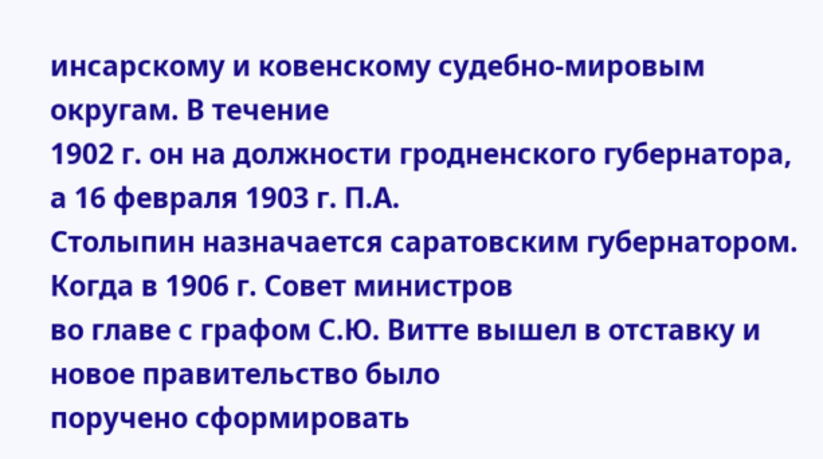инсарскому и ковенскому судебно-мировым округам. В течение
1902 г. он на должности гродненского губернатора, а 16 февраля 1903 г. П.А.
Столыпин назначается саратовским губернатором. Когда в 1906 г. Совет министров
во главе с графом С.Ю. Витте вышел в отставку и новое правительство было
поручено сформировать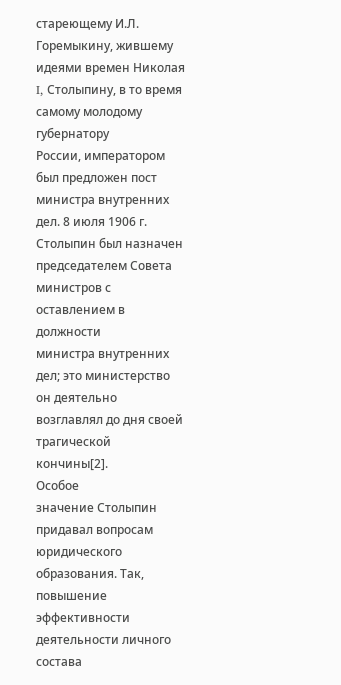стареющему И.Л. Горемыкину, жившему идеями времен Николая
I, Столыпину, в то время самому молодому губернатору
России, императором был предложен пост министра внутренних дел. 8 июля 1906 г.
Столыпин был назначен председателем Совета министров с оставлением в должности
министра внутренних дел; это министерство он деятельно возглавлял до дня своей
трагической кончины[2].
Особое
значение Столыпин придавал вопросам юридического образования. Так, повышение
эффективности деятельности личного состава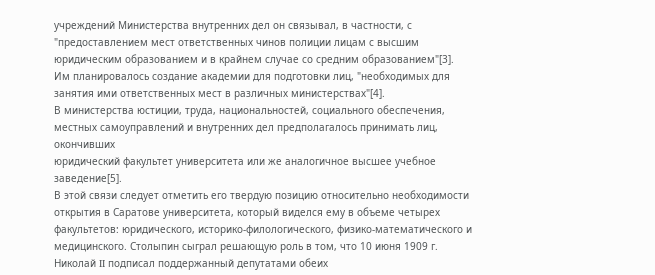учреждений Министерства внутренних дел он связывал, в частности, с
"предоставлением мест ответственных чинов полиции лицам с высшим
юридическим образованием и в крайнем случае со средним образованием"[3].
Им планировалось создание академии для подготовки лиц, "необходимых для
занятия ими ответственных мест в различных министерствах"[4].
В министерства юстиции, труда, национальностей, социального обеспечения,
местных самоуправлений и внутренних дел предполагалось принимать лиц, окончивших
юридический факультет университета или же аналогичное высшее учебное заведение[5].
В этой связи следует отметить его твердую позицию относительно необходимости
открытия в Саратове университета, который виделся ему в объеме четырех
факультетов: юридического, историко-филологического, физико-математического и
медицинского. Столыпин сыграл решающую роль в том, что 10 июня 1909 г. Николай II подписал поддержанный депутатами обеих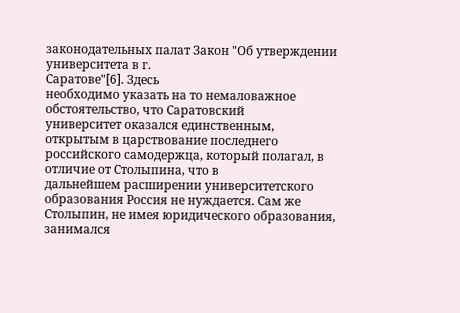законодательных палат Закон "Об утверждении университета в г.
Саратове"[6]. Здесь
необходимо указать на то немаловажное обстоятельство, что Саратовский
университет оказался единственным, открытым в царствование последнего
российского самодержца, который полагал, в отличие от Столыпина, что в
дальнейшем расширении университетского образования Россия не нуждается. Сам же
Столыпин, не имея юридического образования, занимался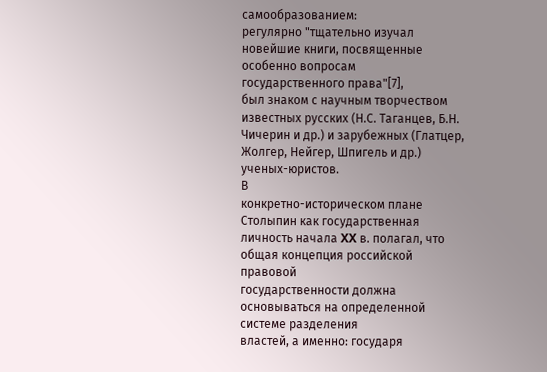самообразованием:
регулярно "тщательно изучал новейшие книги, посвященные особенно вопросам
государственного права"[7],
был знаком с научным творчеством известных русских (Н.С. Таганцев, Б.Н.
Чичерин и др.) и зарубежных (Глатцер, Жолгер, Нейгер, Шпигель и др.)
ученых-юристов.
В
конкретно-историческом плане Столыпин как государственная личность начала XX в. полагал, что общая концепция российской правовой
государственности должна основываться на определенной системе разделения
властей, а именно: государя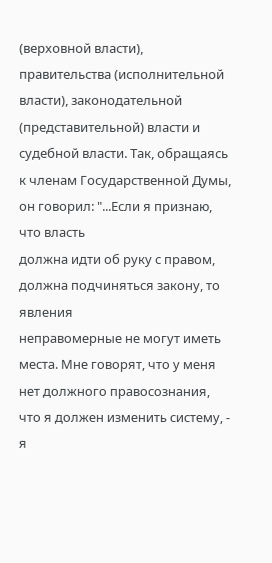(верховной власти), правительства (исполнительной
власти), законодательной (представительной) власти и судебной власти. Так, обращаясь
к членам Государственной Думы, он говорил: "...Если я признаю, что власть
должна идти об руку с правом, должна подчиняться закону, то явления
неправомерные не могут иметь места. Мне говорят, что у меня нет должного правосознания,
что я должен изменить систему, - я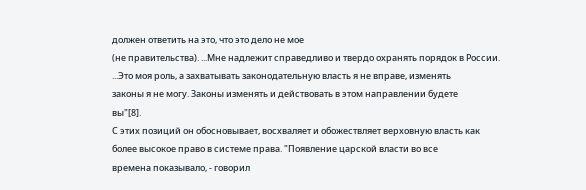должен ответить на это, что это дело не мое
(не правительства). ...Мне надлежит справедливо и твердо охранять порядок в России.
...Это моя роль, а захватывать законодательную власть я не вправе, изменять
законы я не могу. Законы изменять и действовать в этом направлении будете
вы"[8].
С этих позиций он обосновывает, восхваляет и обожествляет верховную власть как
более высокое право в системе права. "Появление царской власти во все
времена показывало, - говорил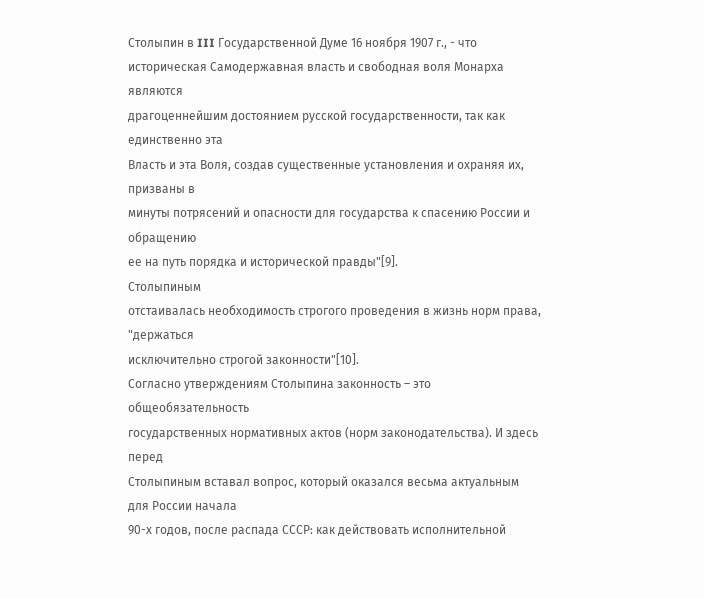Столыпин в III Государственной Думе 16 ноября 1907 г., - что
историческая Самодержавная власть и свободная воля Монарха являются
драгоценнейшим достоянием русской государственности, так как единственно эта
Власть и эта Воля, создав существенные установления и охраняя их, призваны в
минуты потрясений и опасности для государства к спасению России и обращению
ее на путь порядка и исторической правды"[9].
Столыпиным
отстаивалась необходимость строгого проведения в жизнь норм права, "держаться
исключительно строгой законности"[10].
Согласно утверждениям Столыпина законность – это общеобязательность
государственных нормативных актов (норм законодательства). И здесь перед
Столыпиным вставал вопрос, который оказался весьма актуальным для России начала
90-х годов, после распада СССР: как действовать исполнительной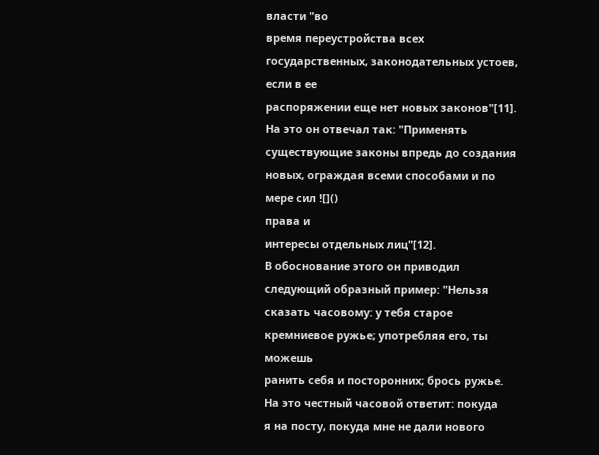власти "во
время переустройства всех государственных, законодательных устоев, если в ее
распоряжении еще нет новых законов"[11].
На это он отвечал так: "Применять существующие законы впредь до создания
новых, ограждая всеми способами и по мере сил ![]()
права и
интересы отдельных лиц"[12].
В обоснование этого он приводил следующий образный пример: "Нельзя
сказать часовому: у тебя старое кремниевое ружье; употребляя его, ты можешь
ранить себя и посторонних; брось ружье. На это честный часовой ответит: покуда
я на посту, покуда мне не дали нового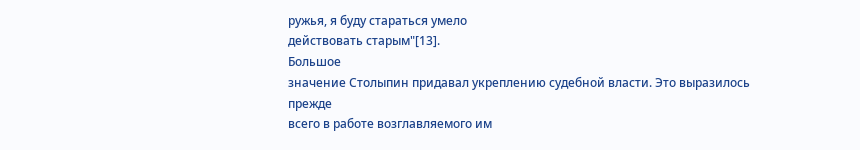ружья, я буду стараться умело
действовать старым"[13].
Большое
значение Столыпин придавал укреплению судебной власти. Это выразилось прежде
всего в работе возглавляемого им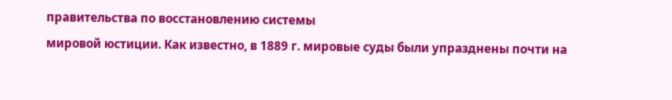правительства по восстановлению системы
мировой юстиции. Как известно, в 1889 г. мировые суды были упразднены почти на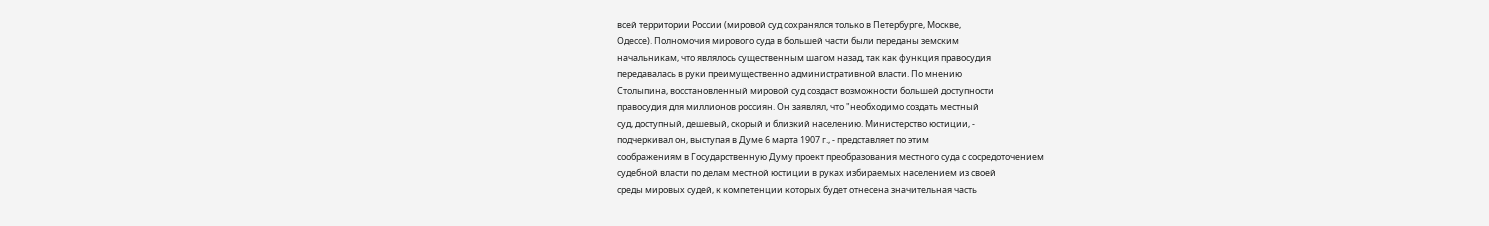всей территории России (мировой суд сохранялся только в Петербурге, Москве,
Одессе). Полномочия мирового суда в большей части были переданы земским
начальникам, что являлось существенным шагом назад, так как функция правосудия
передавалась в руки преимущественно административной власти. По мнению
Столыпина, восстановленный мировой суд создаст возможности большей доступности
правосудия для миллионов россиян. Он заявлял, что "необходимо создать местный
суд, доступный, дешевый, скорый и близкий населению. Министерство юстиции, -
подчеркивал он, выступая в Думе 6 марта 1907 г., - представляет по этим
соображениям в Государственную Думу проект преобразования местного суда с сосредоточением
судебной власти по делам местной юстиции в руках избираемых населением из своей
среды мировых судей, к компетенции которых будет отнесена значительная часть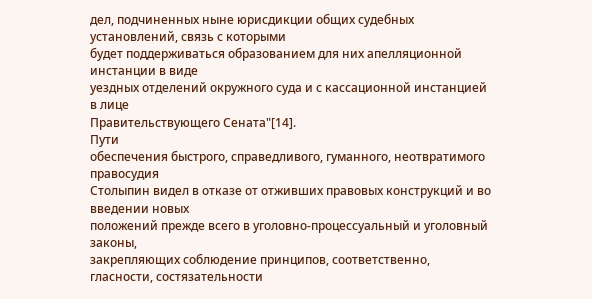дел, подчиненных ныне юрисдикции общих судебных установлений, связь с которыми
будет поддерживаться образованием для них апелляционной инстанции в виде
уездных отделений окружного суда и с кассационной инстанцией в лице
Правительствующего Сената"[14].
Пути
обеспечения быстрого, справедливого, гуманного, неотвратимого правосудия
Столыпин видел в отказе от отживших правовых конструкций и во введении новых
положений прежде всего в уголовно-процессуальный и уголовный законы,
закрепляющих соблюдение принципов, соответственно, гласности, состязательности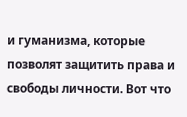и гуманизма, которые позволят защитить права и свободы личности. Вот что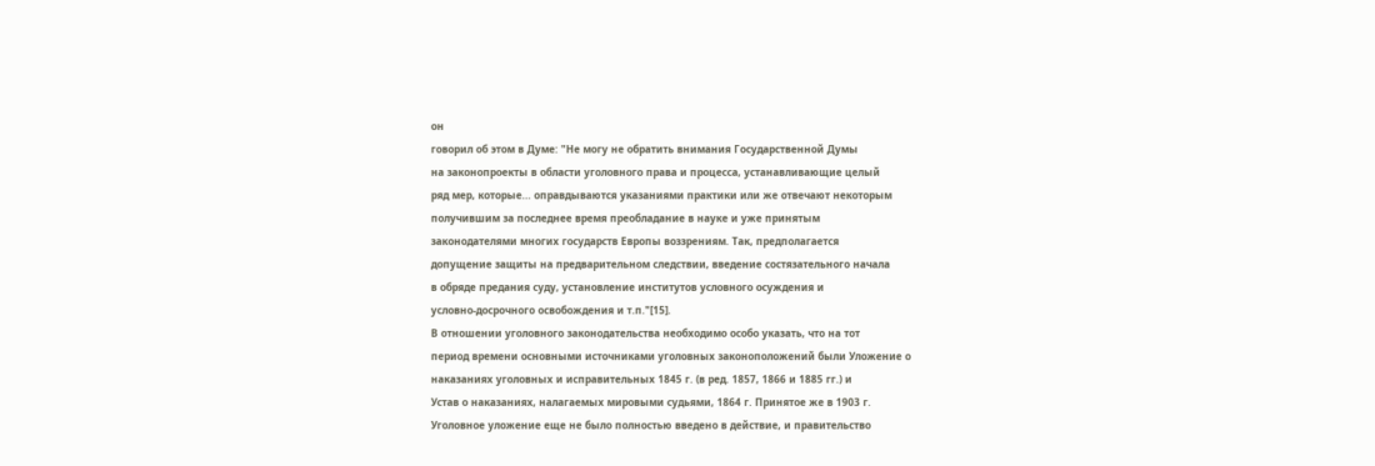он
говорил об этом в Думе: "Не могу не обратить внимания Государственной Думы
на законопроекты в области уголовного права и процесса, устанавливающие целый
ряд мер, которые... оправдываются указаниями практики или же отвечают некоторым
получившим за последнее время преобладание в науке и уже принятым
законодателями многих государств Европы воззрениям. Так, предполагается
допущение защиты на предварительном следствии, введение состязательного начала
в обряде предания суду, установление институтов условного осуждения и
условно-досрочного освобождения и т.п."[15].
В отношении уголовного законодательства необходимо особо указать, что на тот
период времени основными источниками уголовных законоположений были Уложение о
наказаниях уголовных и исправительных 1845 г. (в ред. 1857, 1866 и 1885 гг.) и
Устав о наказаниях, налагаемых мировыми судьями, 1864 г. Принятое же в 1903 г.
Уголовное уложение еще не было полностью введено в действие, и правительство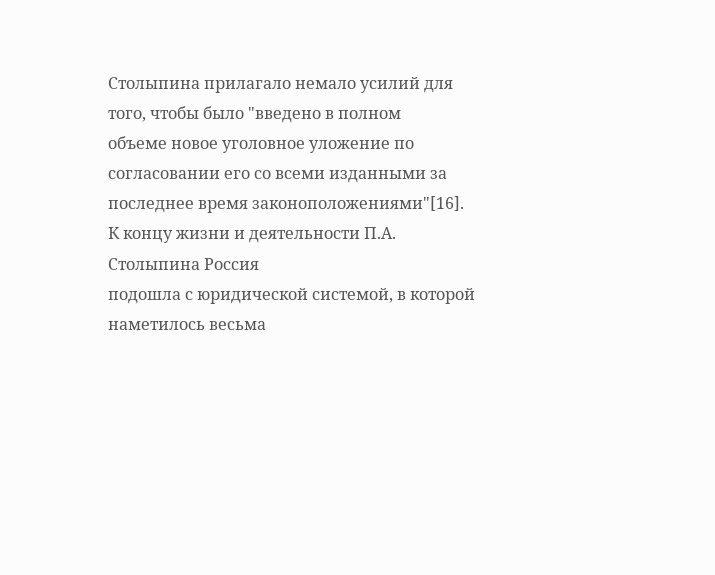Столыпина прилагало немало усилий для того, чтобы было "введено в полном
объеме новое уголовное уложение по согласовании его со всеми изданными за
последнее время законоположениями"[16].
К концу жизни и деятельности П.А. Столыпина Россия
подошла с юридической системой, в которой наметилось весьма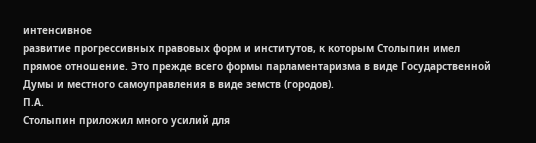интенсивное
развитие прогрессивных правовых форм и институтов, к которым Столыпин имел
прямое отношение. Это прежде всего формы парламентаризма в виде Государственной
Думы и местного самоуправления в виде земств (городов).
П.А.
Столыпин приложил много усилий для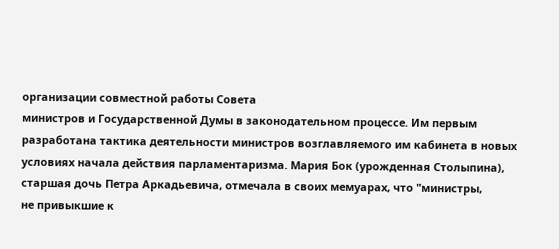организации совместной работы Совета
министров и Государственной Думы в законодательном процессе. Им первым
разработана тактика деятельности министров возглавляемого им кабинета в новых
условиях начала действия парламентаризма. Мария Бок (урожденная Столыпина),
старшая дочь Петра Аркадьевича, отмечала в своих мемуарах, что "министры,
не привыкшие к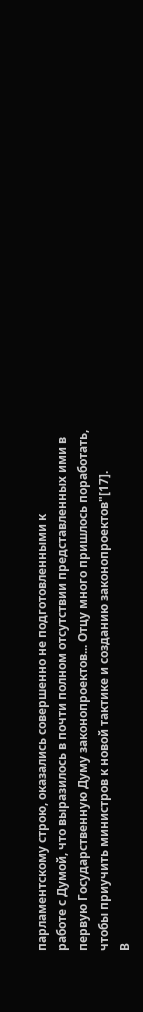парламентскому строю, оказались совершенно не подготовленными к
работе с Думой, что выразилось в почти полном отсутствии представленных ими в
первую Государственную Думу законопроектов... Отцу много пришлось поработать,
чтобы приучить министров к новой тактике и созданию законопроектов"[17].
В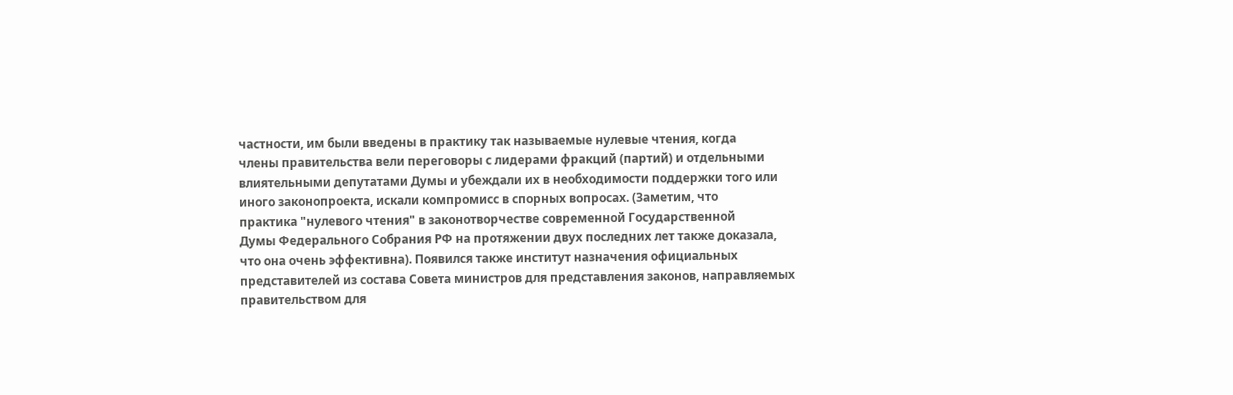частности, им были введены в практику так называемые нулевые чтения, когда
члены правительства вели переговоры с лидерами фракций (партий) и отдельными
влиятельными депутатами Думы и убеждали их в необходимости поддержки того или
иного законопроекта, искали компромисс в спорных вопросах. (Заметим, что
практика "нулевого чтения" в законотворчестве современной Государственной
Думы Федерального Собрания РФ на протяжении двух последних лет также доказала,
что она очень эффективна). Появился также институт назначения официальных
представителей из состава Совета министров для представления законов, направляемых
правительством для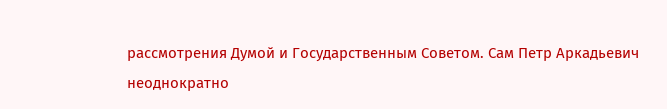рассмотрения Думой и Государственным Советом. Сам Петр Аркадьевич
неоднократно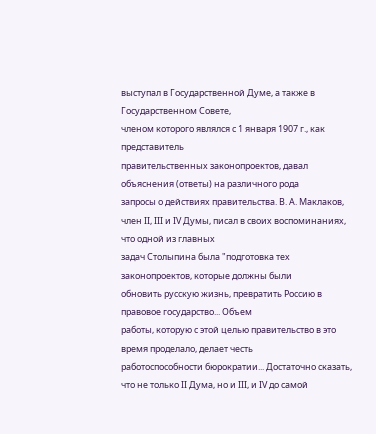выступал в Государственной Думе, а также в Государственном Совете,
членом которого являлся с 1 января 1907 г., как представитель
правительственных законопроектов, давал объяснения (ответы) на различного рода
запросы о действиях правительства. В. А. Маклаков, член II, III и IV Думы, писал в своих воспоминаниях, что одной из главных
задач Столыпина была "подготовка тех законопроектов, которые должны были
обновить русскую жизнь, превратить Россию в правовое государство... Объем
работы, которую с этой целью правительство в это время проделало, делает честь
работоспособности бюрократии... Достаточно сказать, что не только II Дума, но и III, и IV до самой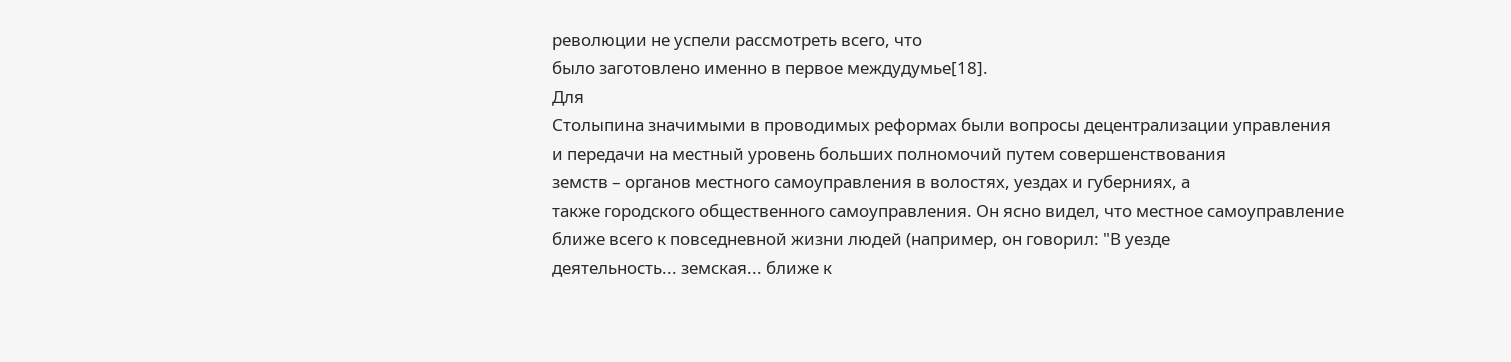революции не успели рассмотреть всего, что
было заготовлено именно в первое междудумье[18].
Для
Столыпина значимыми в проводимых реформах были вопросы децентрализации управления
и передачи на местный уровень больших полномочий путем совершенствования
земств – органов местного самоуправления в волостях, уездах и губерниях, а
также городского общественного самоуправления. Он ясно видел, что местное самоуправление
ближе всего к повседневной жизни людей (например, он говорил: "В уезде
деятельность... земская... ближе к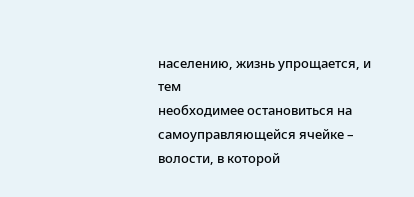населению, жизнь упрощается, и тем
необходимее остановиться на самоуправляющейся ячейке – волости, в которой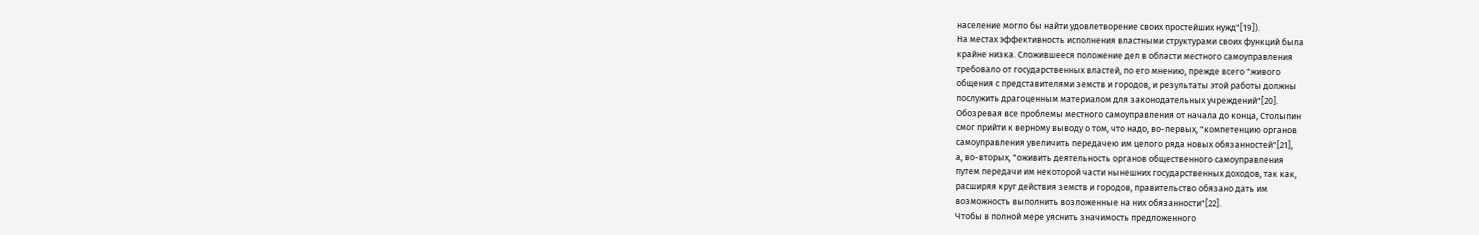население могло бы найти удовлетворение своих простейших нужд"[19]).
На местах эффективность исполнения властными структурами своих функций была
крайне низка. Сложившееся положение дел в области местного самоуправления
требовало от государственных властей, по его мнению, прежде всего "живого
общения с представителями земств и городов, и результаты этой работы должны
послужить драгоценным материалом для законодательных учреждений"[20].
Обозревая все проблемы местного самоуправления от начала до конца, Столыпин
смог прийти к верному выводу о том, что надо, во-первых, "компетенцию органов
самоуправления увеличить передачею им целого ряда новых обязанностей"[21],
а, во-вторых, "оживить деятельность органов общественного самоуправления
путем передачи им некоторой части нынешних государственных доходов, так как,
расширяя круг действия земств и городов, правительство обязано дать им
возможность выполнить возложенные на них обязанности"[22].
Чтобы в полной мере уяснить значимость предложенного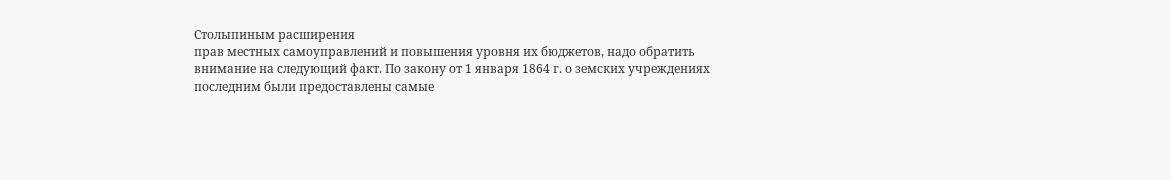Столыпиным расширения
прав местных самоуправлений и повышения уровня их бюджетов, надо обратить
внимание на следующий факт. По закону от 1 января 1864 г. о земских учреждениях
последним были предоставлены самые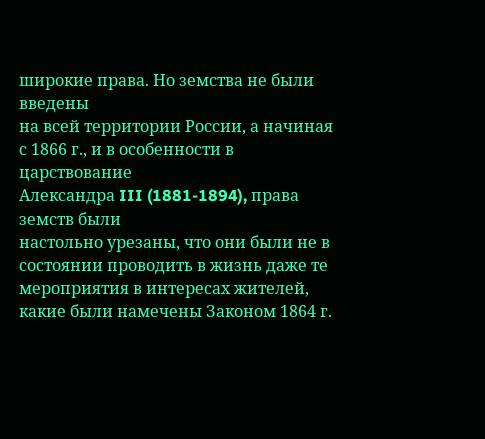широкие права. Но земства не были введены
на всей территории России, а начиная с 1866 г., и в особенности в царствование
Александра III (1881-1894), права земств были
настольно урезаны, что они были не в состоянии проводить в жизнь даже те
мероприятия в интересах жителей, какие были намечены Законом 1864 г.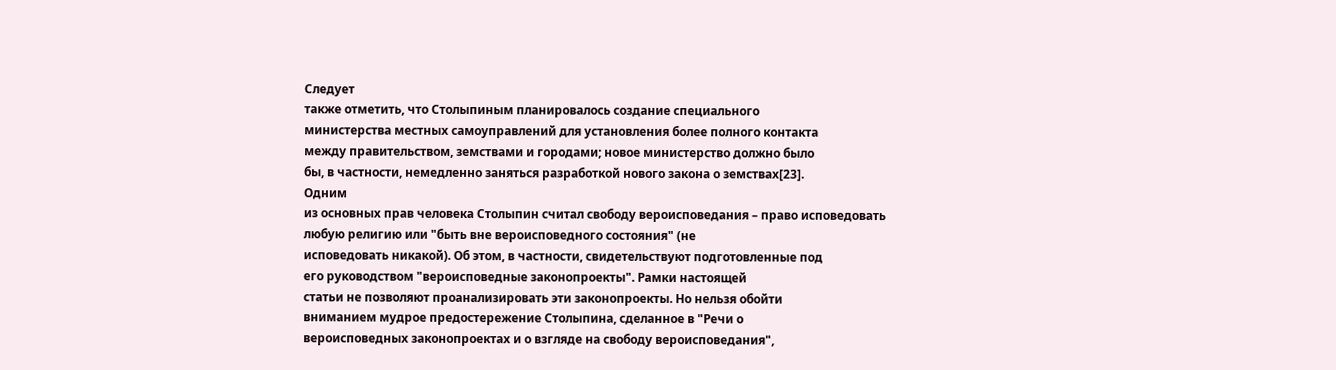Следует
также отметить, что Столыпиным планировалось создание специального
министерства местных самоуправлений для установления более полного контакта
между правительством, земствами и городами; новое министерство должно было
бы, в частности, немедленно заняться разработкой нового закона о земствах[23].
Одним
из основных прав человека Столыпин считал свободу вероисповедания – право исповедовать
любую религию или "быть вне вероисповедного состояния" (не
исповедовать никакой). Об этом, в частности, свидетельствуют подготовленные под
его руководством "вероисповедные законопроекты". Рамки настоящей
статьи не позволяют проанализировать эти законопроекты. Но нельзя обойти
вниманием мудрое предостережение Столыпина, сделанное в "Речи о
вероисповедных законопроектах и о взгляде на свободу вероисповедания",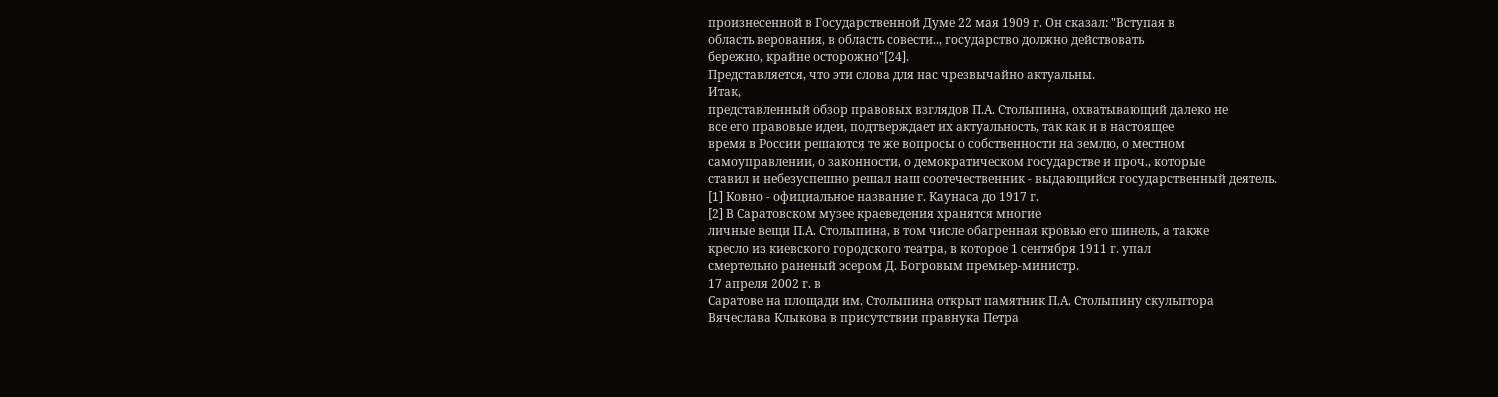произнесенной в Государственной Думе 22 мая 1909 г. Он сказал: "Вступая в
область верования, в область совести.., государство должно действовать
бережно, крайне осторожно"[24].
Представляется, что эти слова для нас чрезвычайно актуальны.
Итак,
представленный обзор правовых взглядов П.А. Столыпина, охватывающий далеко не
все его правовые идеи, подтверждает их актуальность, так как и в настоящее
время в России решаются те же вопросы о собственности на землю, о местном
самоуправлении, о законности, о демократическом государстве и проч., которые
ставил и небезуспешно решал наш соотечественник - выдающийся государственный деятель.
[1] Ковно - официальное название г. Каунаса до 1917 г.
[2] В Саратовском музее краеведения хранятся многие
личные вещи П.А. Столыпина, в том числе обагренная кровью его шинель, а также
кресло из киевского городского театра, в которое 1 сентября 1911 г. упал
смертельно раненый эсером Д. Богровым премьер-министр.
17 апреля 2002 г. в
Саратове на площади им. Столыпина открыт памятник П.А. Столыпину скульптора
Вячеслава Клыкова в присутствии правнука Петра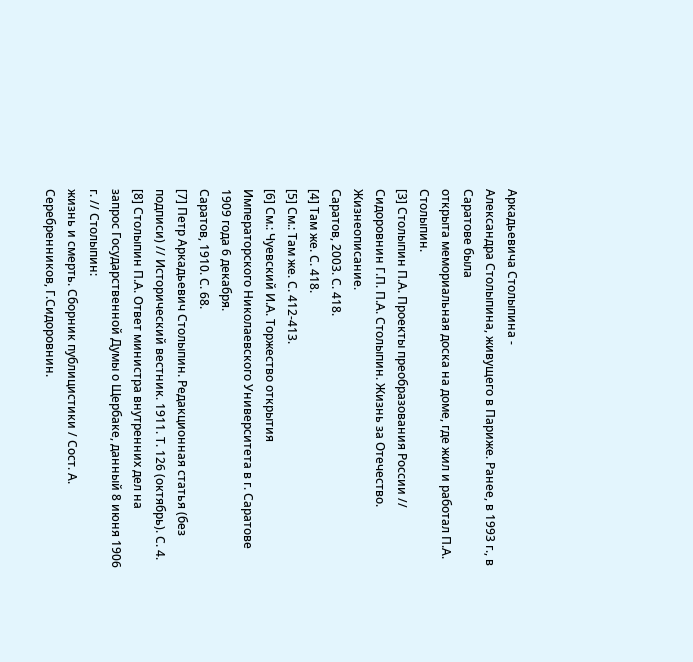Аркадьевича Столыпина -
Александра Столыпина, живущего в Париже. Ранее, в 1993 г., в Саратове была
открыта мемориальная доска на доме, где жил и работал П.А. Столыпин.
[3] Столыпин П.А. Проекты преобразования России //
Сидоровнин Г.П. П.А. Столыпин. Жизнь за Отечество. Жизнеописание.
Саратов, 2003. С. 418.
[4] Там же. С. 418.
[5] См.: Там же. С. 412-413.
[6] См.: Чуевский И.А. Торжество открытия
Императорского Николаевского Университета в г. Саратове 1909 года 6 декабря.
Саратов, 1910. С. 68.
[7] Петр Аркадьевич Столыпин. Редакционная статья (без
подписи) // Исторический вестник. 1911. Т. 126 (октябрь). С. 4.
[8] Столыпин П.А. Ответ министра внутренних дел на
запрос Государственной Думы о Щербаке, данный 8 июня 1906 г. // Столыпин:
жизнь и смерть. Сборник публицистики / Сост. А. Серебренников, Г.Сидоровнин.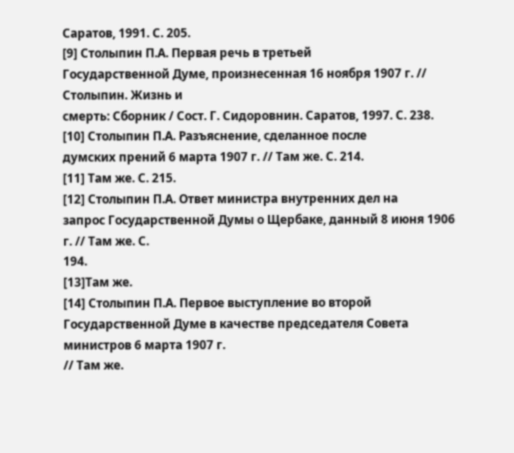Саратов, 1991. С. 205.
[9] Столыпин П.А. Первая речь в третьей
Государственной Думе, произнесенная 16 ноября 1907 г. // Столыпин. Жизнь и
смерть: Сборник / Сост. Г. Сидоровнин. Саратов, 1997. С. 238.
[10] Столыпин П.А. Разъяснение, сделанное после
думских прений 6 марта 1907 г. // Там же. С. 214.
[11] Там же. С. 215.
[12] Столыпин П.А. Ответ министра внутренних дел на
запрос Государственной Думы о Щербаке, данный 8 июня 1906 г. // Там же. С.
194.
[13]Там же.
[14] Столыпин П.А. Первое выступление во второй
Государственной Думе в качестве председателя Совета министров 6 марта 1907 г.
// Там же.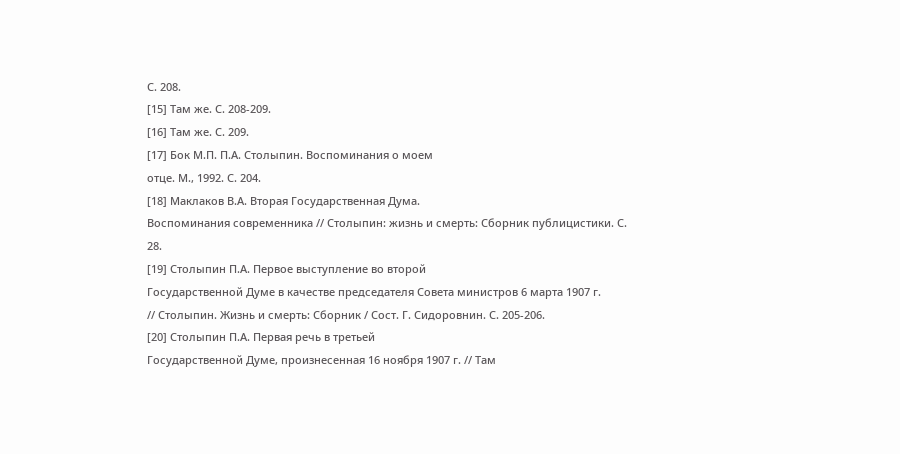С. 208.
[15] Там же. С. 208-209.
[16] Там же. С. 209.
[17] Бок М.П. П.А. Столыпин. Воспоминания о моем
отце. М., 1992. С. 204.
[18] Маклаков В.А. Вторая Государственная Дума.
Воспоминания современника // Столыпин: жизнь и смерть: Сборник публицистики. С.
28.
[19] Столыпин П.А. Первое выступление во второй
Государственной Думе в качестве председателя Совета министров 6 марта 1907 г.
// Столыпин. Жизнь и смерть: Сборник / Сост. Г. Сидоровнин. С. 205-206.
[20] Столыпин П.А. Первая речь в третьей
Государственной Думе, произнесенная 16 ноября 1907 г. // Там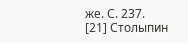же. С. 237.
[21] Столыпин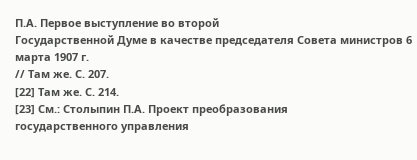П.А. Первое выступление во второй
Государственной Думе в качестве председателя Совета министров 6 марта 1907 г.
// Там же. С. 207.
[22] Там же. С. 214.
[23] См.: Столыпин П.А. Проект преобразования
государственного управления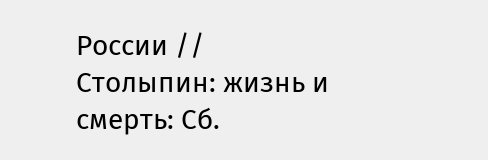России // Столыпин: жизнь и смерть: Сб.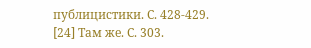публицистики. С. 428-429.
[24] Там же. С. 303.